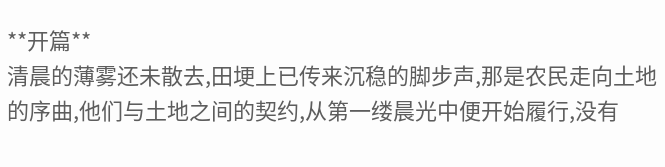**开篇**
清晨的薄雾还未散去,田埂上已传来沉稳的脚步声,那是农民走向土地的序曲,他们与土地之间的契约,从第一缕晨光中便开始履行,没有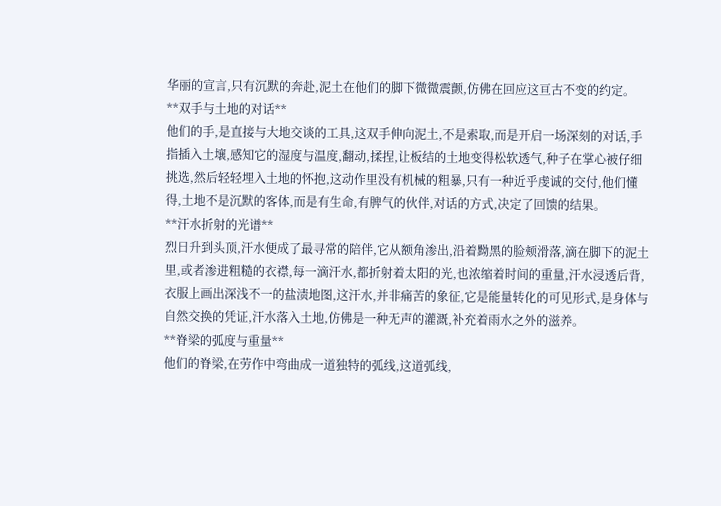华丽的宣言,只有沉默的奔赴,泥土在他们的脚下微微震颤,仿佛在回应这亘古不变的约定。
**双手与土地的对话**
他们的手,是直接与大地交谈的工具,这双手伸向泥土,不是索取,而是开启一场深刻的对话,手指插入土壤,感知它的湿度与温度,翻动,揉捏,让板结的土地变得松软透气,种子在掌心被仔细挑选,然后轻轻埋入土地的怀抱,这动作里没有机械的粗暴,只有一种近乎虔诚的交付,他们懂得,土地不是沉默的客体,而是有生命,有脾气的伙伴,对话的方式,决定了回馈的结果。
**汗水折射的光谱**
烈日升到头顶,汗水便成了最寻常的陪伴,它从额角渗出,沿着黝黑的脸颊滑落,滴在脚下的泥土里,或者渗进粗糙的衣襟,每一滴汗水,都折射着太阳的光,也浓缩着时间的重量,汗水浸透后背,衣服上画出深浅不一的盐渍地图,这汗水,并非痛苦的象征,它是能量转化的可见形式,是身体与自然交换的凭证,汗水落入土地,仿佛是一种无声的灌溉,补充着雨水之外的滋养。
**脊梁的弧度与重量**
他们的脊梁,在劳作中弯曲成一道独特的弧线,这道弧线,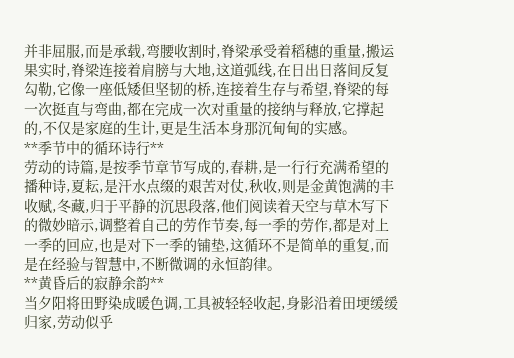并非屈服,而是承载,弯腰收割时,脊梁承受着稻穗的重量,搬运果实时,脊梁连接着肩膀与大地,这道弧线,在日出日落间反复勾勒,它像一座低矮但坚韧的桥,连接着生存与希望,脊梁的每一次挺直与弯曲,都在完成一次对重量的接纳与释放,它撑起的,不仅是家庭的生计,更是生活本身那沉甸甸的实感。
**季节中的循环诗行**
劳动的诗篇,是按季节章节写成的,春耕,是一行行充满希望的播种诗,夏耘,是汗水点缀的艰苦对仗,秋收,则是金黄饱满的丰收赋,冬藏,归于平静的沉思段落,他们阅读着天空与草木写下的微妙暗示,调整着自己的劳作节奏,每一季的劳作,都是对上一季的回应,也是对下一季的铺垫,这循环不是简单的重复,而是在经验与智慧中,不断微调的永恒韵律。
**黄昏后的寂静余韵**
当夕阳将田野染成暖色调,工具被轻轻收起,身影沿着田埂缓缓归家,劳动似乎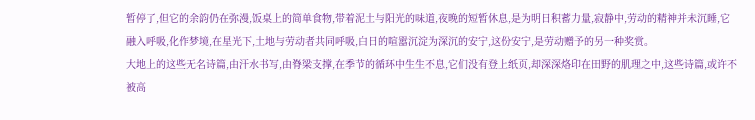暂停了,但它的余韵仍在弥漫,饭桌上的简单食物,带着泥土与阳光的味道,夜晚的短暂休息,是为明日积蓄力量,寂静中,劳动的精神并未沉睡,它融入呼吸,化作梦境,在星光下,土地与劳动者共同呼吸,白日的喧嚣沉淀为深沉的安宁,这份安宁,是劳动赠予的另一种奖赏。
大地上的这些无名诗篇,由汗水书写,由脊梁支撑,在季节的循环中生生不息,它们没有登上纸页,却深深烙印在田野的肌理之中,这些诗篇,或许不被高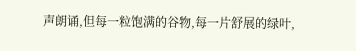声朗诵,但每一粒饱满的谷物,每一片舒展的绿叶,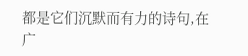都是它们沉默而有力的诗句,在广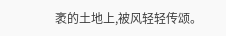袤的土地上,被风轻轻传颂。